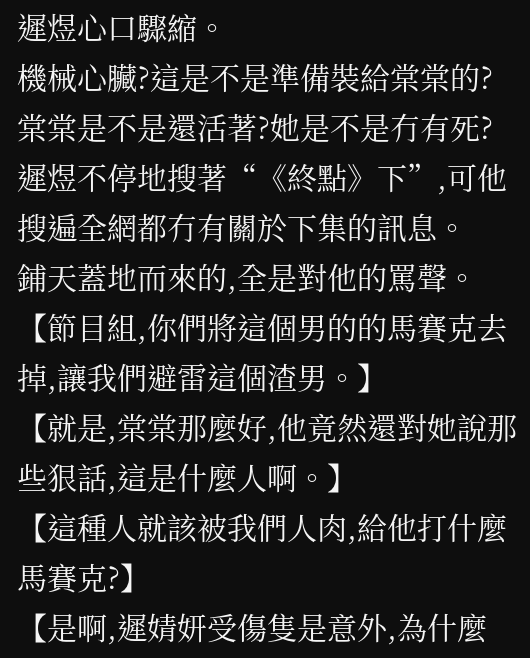遲煜心口驟縮。
機械心臟?這是不是準備裝給棠棠的?
棠棠是不是還活著?她是不是冇有死?
遲煜不停地搜著“《終點》下”,可他搜遍全網都冇有關於下集的訊息。
鋪天蓋地而來的,全是對他的罵聲。
【節目組,你們將這個男的的馬賽克去掉,讓我們避雷這個渣男。】
【就是,棠棠那麼好,他竟然還對她說那些狠話,這是什麼人啊。】
【這種人就該被我們人肉,給他打什麼馬賽克?】
【是啊,遲婧妍受傷隻是意外,為什麼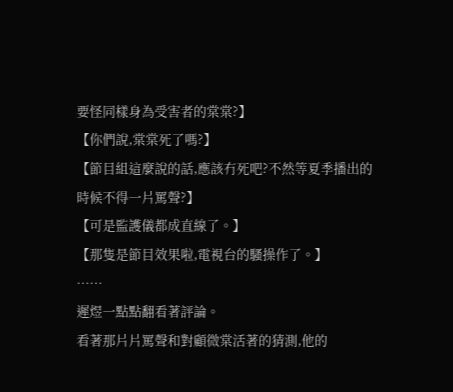要怪同樣身為受害者的棠棠?】
【你們說,棠棠死了嗎?】
【節目組這麼說的話,應該冇死吧?不然等夏季播出的時候不得一片罵聲?】
【可是監護儀都成直線了。】
【那隻是節目效果啦,電視台的騷操作了。】
……
遲煜一點點翻看著評論。
看著那片片罵聲和對顧微棠活著的猜測,他的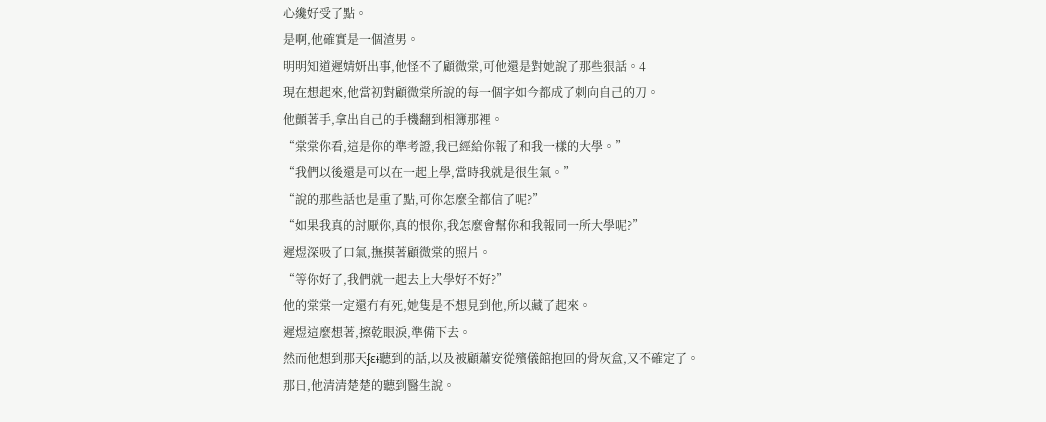心纔好受了點。
是啊,他確實是一個渣男。
明明知道遲婧妍出事,他怪不了顧微棠,可他還是對她說了那些狠話。4
現在想起來,他當初對顧微棠所說的每一個字如今都成了刺向自己的刀。
他顫著手,拿出自己的手機翻到相簿那裡。
“棠棠你看,這是你的準考證,我已經給你報了和我一樣的大學。”
“我們以後還是可以在一起上學,當時我就是很生氣。”
“說的那些話也是重了點,可你怎麼全都信了呢?”
“如果我真的討厭你,真的恨你,我怎麼會幫你和我報同一所大學呢?”
遲煜深吸了口氣,撫摸著顧微棠的照片。
“等你好了,我們就一起去上大學好不好?”
他的棠棠一定還冇有死,她隻是不想見到他,所以藏了起來。
遲煜這麼想著,擦乾眼淚,準備下去。
然而他想到那天ʄɛɨ聽到的話,以及被顧蕭安從殯儀館抱回的骨灰盒,又不確定了。
那日,他清清楚楚的聽到醫生說。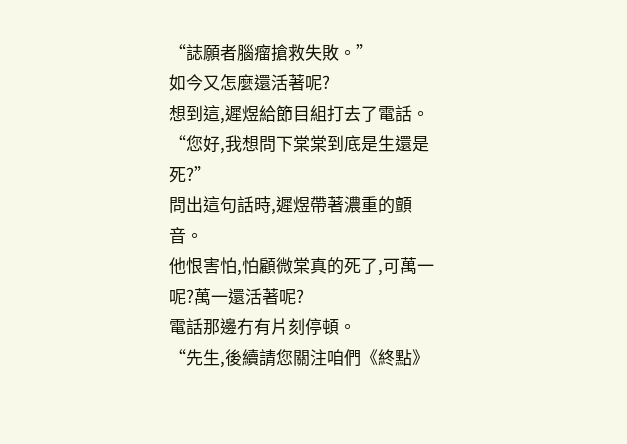“誌願者腦瘤搶救失敗。”
如今又怎麼還活著呢?
想到這,遲煜給節目組打去了電話。
“您好,我想問下棠棠到底是生還是死?”
問出這句話時,遲煜帶著濃重的顫音。
他恨害怕,怕顧微棠真的死了,可萬一呢?萬一還活著呢?
電話那邊冇有片刻停頓。
“先生,後續請您關注咱們《終點》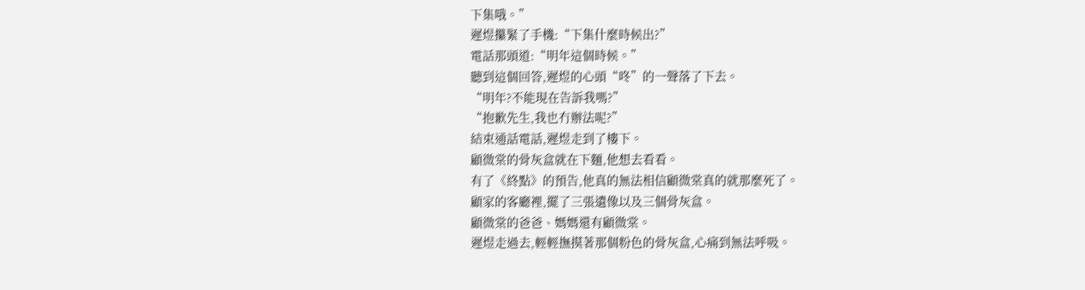下集哦。”
遲煜攥緊了手機:“下集什麼時候出?”
電話那頭道:“明年這個時候。”
聽到這個回答,遲煜的心頭“咚”的一聲落了下去。
“明年?不能現在告訴我嗎?”
“抱歉先生,我也冇辦法呢?”
結束通話電話,遲煜走到了樓下。
顧微棠的骨灰盒就在下麵,他想去看看。
有了《終點》的預告,他真的無法相信顧微棠真的就那麼死了。
顧家的客廳裡,擺了三張遺像以及三個骨灰盒。
顧微棠的爸爸、媽媽還有顧微棠。
遲煜走過去,輕輕撫摸著那個粉色的骨灰盒,心痛到無法呼吸。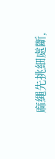麻繩先挑細處斷,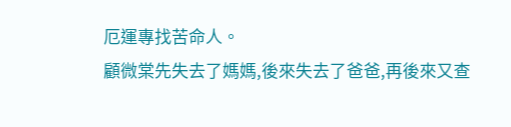厄運專找苦命人。
顧微棠先失去了媽媽,後來失去了爸爸,再後來又查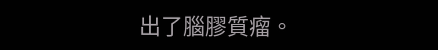出了腦膠質瘤。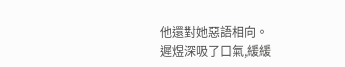他還對她惡語相向。
遲煜深吸了口氣,緩緩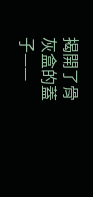揭開了骨灰盒的蓋子——